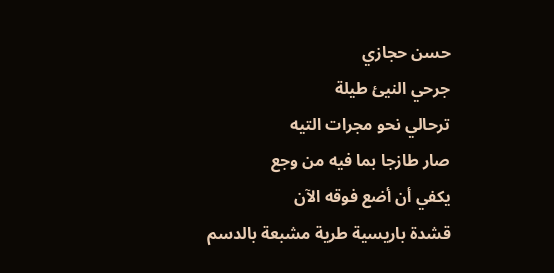حسن حجازي
جرحي النيئ طيلة
ترحالي نحو مجرات التيه
صار طازجا بما فيه من وجع
يكفي أن أضع فوقه الآن
قشدة باريسية طرية مشبعة بالدسم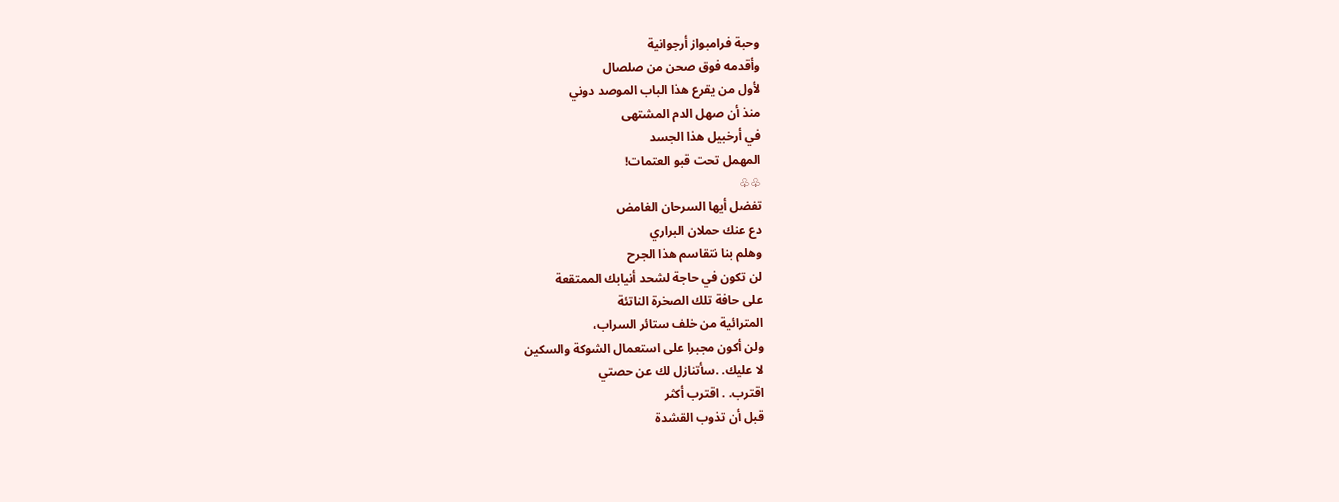وحبة فرامبواز أرجوانية
وأقدمه فوق صحن من صلصال
لأول من يقرع هذا الباب الموصد دوني
منذ أن صهل الدم المشتهى
في أرخبيل هذا الجسد
المهمل تحت قبو العتمات!
♧♧
تفضل أيها السرحان الغامض
دع عنك حملان البراري
وهلم بنا نتقاسم هذا الجرح
لن تكون في حاجة لشحد أنيابك الممتقعة
على حافة تلك الصخرة الناتئة
المترائية من خلف ستائر السراب،
ولن أكون مجبرا على استعمال الشوكة والسكين
لا عليك. .سأتنازل لك عن حصتي
اقترب. . اقترب أكثر
قبل أن تذوب القشدة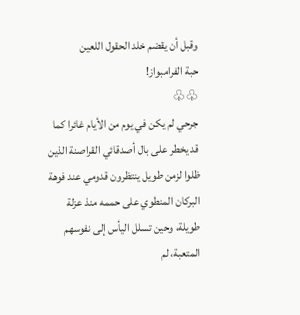وقبل أن يقضم خلد الحقول اللعين
حبة الفرامبواز!
♧♧
جرحي لم يكن في يوم من الأيام غائرا كما قد يخطر على بال أصدقائي القراصنة الذين ظلوا لزمن طويل ينتظرون قدومي عند فوهة البركان المنطوي على حممه منذ عزلة طويلة، وحين تسلل اليأس إلى نفوسهم المتعبة، لم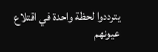يترددوا لحظة واحدة في اقتلاع عيونهم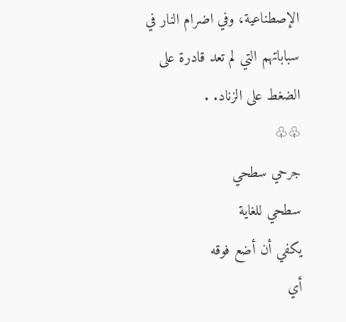الإصطناعية، وفي اضرام النار في سباباتهم التي لم تعد قادرة على الضغط على الزناد. .
♧♧
جرحي سطحي
سطحي للغاية
يكفي أن أضع فوقه
أي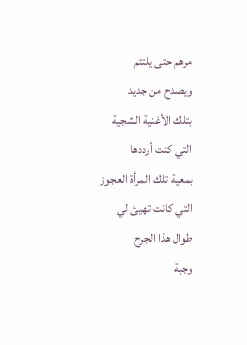مرهم حتى يلتئم
ويصدح من جديد
بتلك الأغنية الشجية
التي كنت أرددها
بمعية تلك المرأة العجوز
التي كانت تهيئ لي
طوال هذا الجرح
وجبة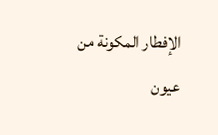الإفطار المكونة من
عيون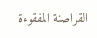القراصنة المفقوءة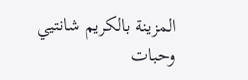المزينة بالكريم شانتيي
وحبات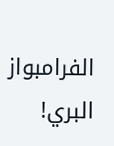الفرامبواز البري!